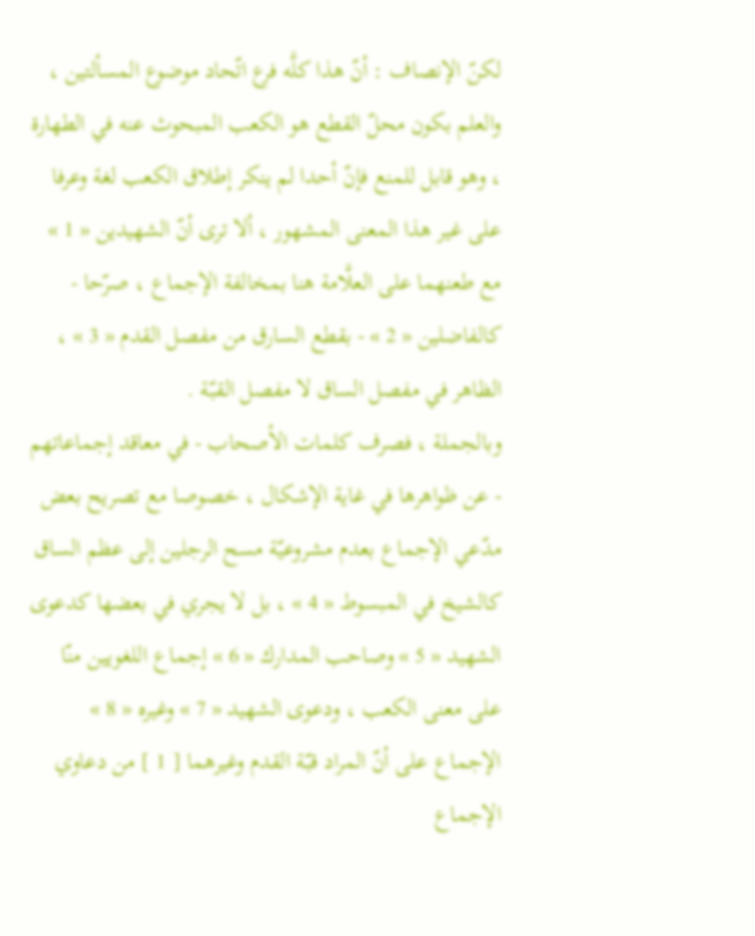لكنّ الإنصاف : أنّ هذا كلَّه فرع اتّحاد موضوع المسألتين ، والعلم بكون محلّ القطع هو الكعب المبحوث عنه في الطهارة ، وهو قابل للمنع فإنّ أحدا لم ينكر إطلاق الكعب لغة وعرفا على غير هذا المعنى المشهور ، ألا ترى أنّ الشهيدين « 1 » مع طعنهما على العلَّامة هنا بمخالفة الإجماع ، صرّحا - كالفاضلين « 2 » - بقطع السارق من مفصل القدم « 3 » ، الظاهر في مفصل الساق لا مفصل القبّة .
وبالجملة ، فصرف كلمات الأصحاب - في معاقد إجماعاتهم - عن ظواهرها في غاية الإشكال ، خصوصا مع تصريح بعض مدّعي الإجماع بعدم مشروعيّة مسح الرجلين إلى عظم الساق كالشيخ في المبسوط « 4 » ، بل لا يجري في بعضها كدعوى الشهيد « 5 » وصاحب المدارك « 6 » إجماع اللغويين منّا على معنى الكعب ، ودعوى الشهيد « 7 » وغيره « 8 » الإجماع على أنّ المراد قبّة القدم وغيرهما [ 1 ] من دعاوي الإجماع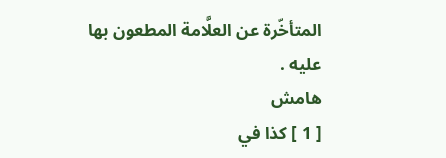المتأخّرة عن العلَّامة المطعون بها عليه .
هامش
[ 1 ] كذا في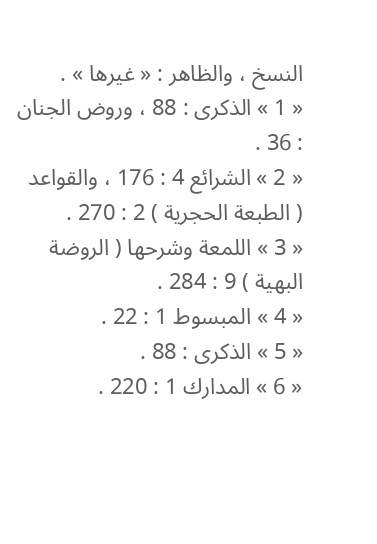النسخ ، والظاهر : « غيرها » .
« 1 » الذكرى : 88 ، وروض الجنان : 36 .
« 2 » الشرائع 4 : 176 ، والقواعد ( الطبعة الحجرية ) 2 : 270 .
« 3 » اللمعة وشرحها ( الروضة البهية ) 9 : 284 .
« 4 » المبسوط 1 : 22 .
« 5 » الذكرى : 88 .
« 6 » المدارك 1 : 220 .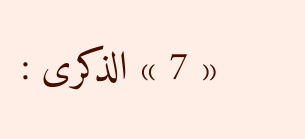« 7 » الذكرى :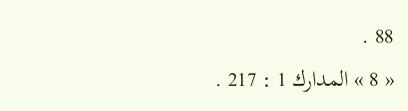88 .
« 8 » المدارك 1 : 217 .